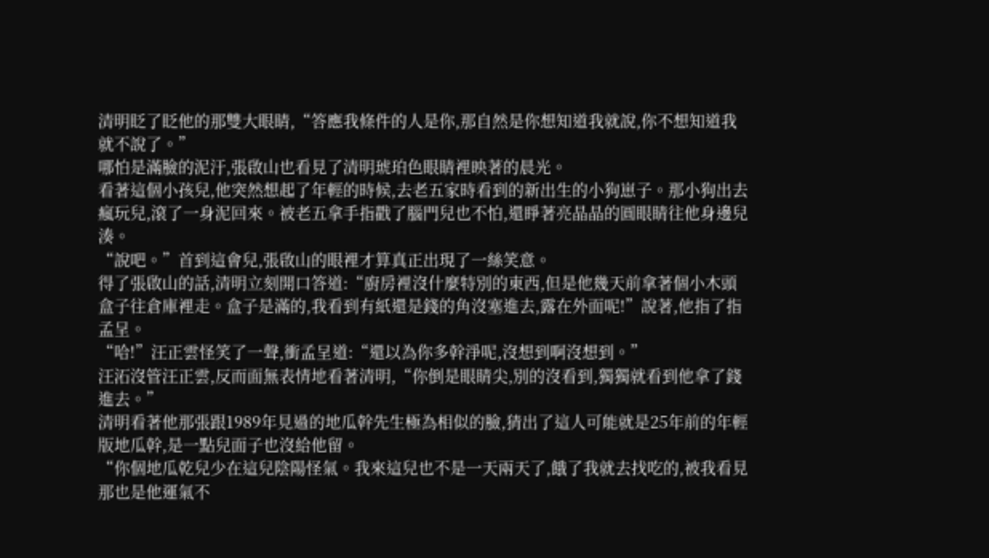清明眨了眨他的那雙大眼睛,“答應我條件的人是你,那自然是你想知道我就說,你不想知道我就不說了。”
哪怕是滿臉的泥汙,張啟山也看見了清明琥珀色眼睛裡映著的晨光。
看著這個小孩兒,他突然想起了年輕的時候,去老五家時看到的新出生的小狗崽子。那小狗出去瘋玩兒,滾了一身泥回來。被老五拿手指戳了腦門兒也不怕,還睜著亮晶晶的圓眼睛往他身邊兒湊。
“說吧。”首到這會兒,張啟山的眼裡才算真正出現了一絲笑意。
得了張啟山的話,清明立刻開口答道:“廚房裡沒什麼特別的東西,但是他幾天前拿著個小木頭盒子往倉庫裡走。盒子是滿的,我看到有紙還是錢的角沒塞進去,露在外面呢!”說著,他指了指孟呈。
“哈!”汪正雲怪笑了一聲,衝孟呈道:“還以為你多幹淨呢,沒想到啊沒想到。”
汪沰沒管汪正雲,反而面無表情地看著清明,“你倒是眼睛尖,別的沒看到,獨獨就看到他拿了錢進去。”
清明看著他那張跟1989年見過的地瓜幹先生極為相似的臉,猜出了這人可能就是25年前的年輕版地瓜幹,是一點兒面子也沒給他留。
“你個地瓜乾兒少在這兒陰陽怪氣。我來這兒也不是一天兩天了,餓了我就去找吃的,被我看見那也是他運氣不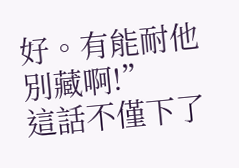好。有能耐他別藏啊!”
這話不僅下了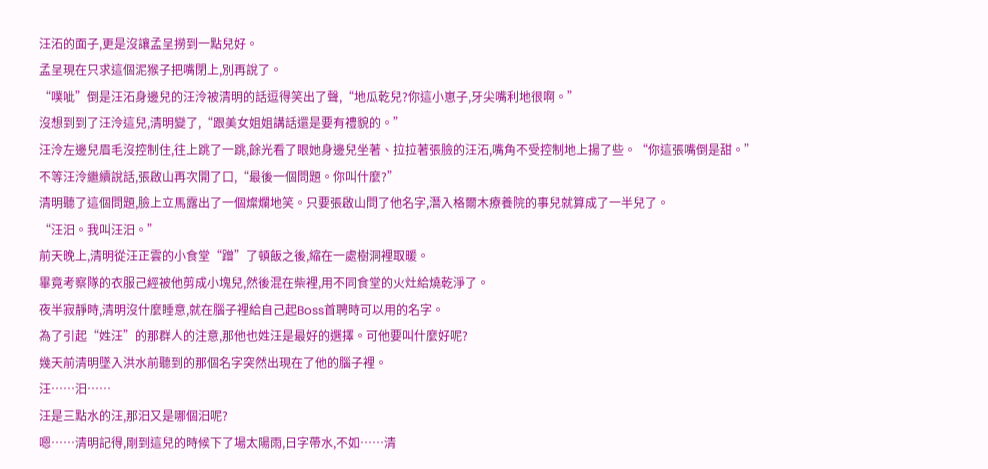汪沰的面子,更是沒讓孟呈撈到一點兒好。
孟呈現在只求這個泥猴子把嘴閉上,別再說了。
“噗呲”倒是汪沰身邊兒的汪泠被清明的話逗得笑出了聲,“地瓜乾兒?你這小崽子,牙尖嘴利地很啊。”
沒想到到了汪泠這兒,清明變了,“跟美女姐姐講話還是要有禮貌的。”
汪泠左邊兒眉毛沒控制住,往上跳了一跳,餘光看了眼她身邊兒坐著、拉拉著張臉的汪沰,嘴角不受控制地上揚了些。“你這張嘴倒是甜。”
不等汪泠繼續說話,張啟山再次開了口,“最後一個問題。你叫什麼?”
清明聽了這個問題,臉上立馬露出了一個燦爛地笑。只要張啟山問了他名字,潛入格爾木療養院的事兒就算成了一半兒了。
“汪汨。我叫汪汨。”
前天晚上,清明從汪正雲的小食堂“蹭”了頓飯之後,縮在一處樹洞裡取暖。
畢竟考察隊的衣服己經被他剪成小塊兒,然後混在柴裡,用不同食堂的火灶給燒乾淨了。
夜半寂靜時,清明沒什麼睡意,就在腦子裡給自己起Boss首聘時可以用的名字。
為了引起“姓汪”的那群人的注意,那他也姓汪是最好的選擇。可他要叫什麼好呢?
幾天前清明墜入洪水前聽到的那個名字突然出現在了他的腦子裡。
汪……汨……
汪是三點水的汪,那汨又是哪個汨呢?
嗯……清明記得,剛到這兒的時候下了場太陽雨,日字帶水,不如……清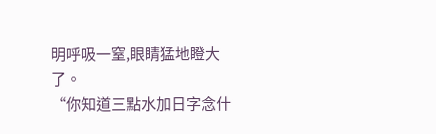明呼吸一窒,眼睛猛地瞪大了。
“你知道三點水加日字念什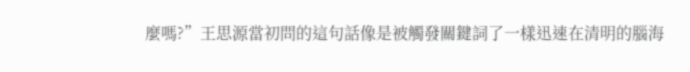麼嗎?”王思源當初問的這句話像是被觸發關鍵詞了一樣迅速在清明的腦海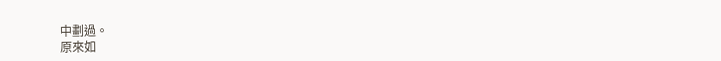中劃過。
原來如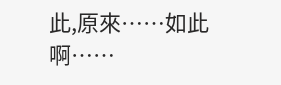此,原來……如此啊……